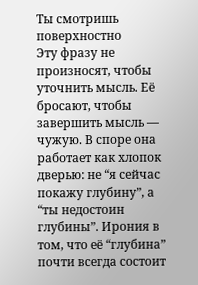Ты смотришь поверхностно
Эту фразу не произносят, чтобы уточнить мысль. Её бросают, чтобы завершить мысль — чужую. В споре она работает как хлопок дверью: не “я сейчас покажу глубину”, а “ты недостоин глубины”. Ирония в том, что её “глубина” почти всегда состоит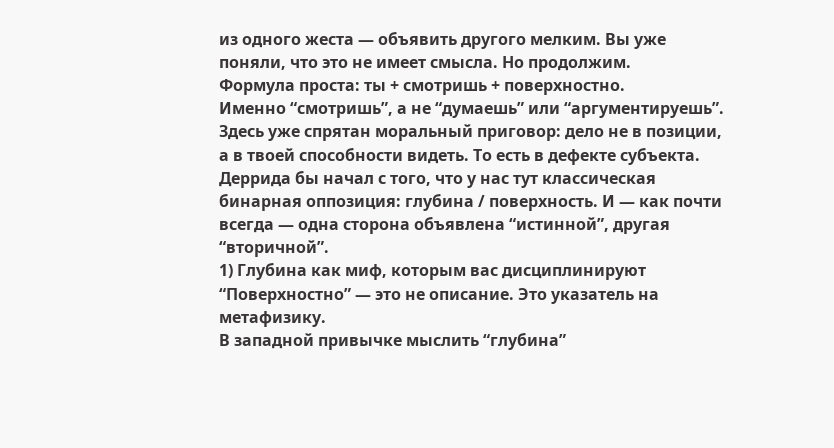из одного жеста — объявить другого мелким. Вы уже поняли, что это не имеет смысла. Но продолжим.
Формула проста: ты + смотришь + поверхностно.
Именно “смотришь”, а не “думаешь” или “аргументируешь”. Здесь уже спрятан моральный приговор: дело не в позиции, а в твоей способности видеть. То есть в дефекте субъекта.
Деррида бы начал с того, что у нас тут классическая бинарная оппозиция: глубина / поверхность. И — как почти всегда — одна сторона объявлена “истинной”, другая “вторичной”.
1) Глубина как миф, которым вас дисциплинируют
“Поверхностно” — это не описание. Это указатель на метафизику.
В западной привычке мыслить “глубина”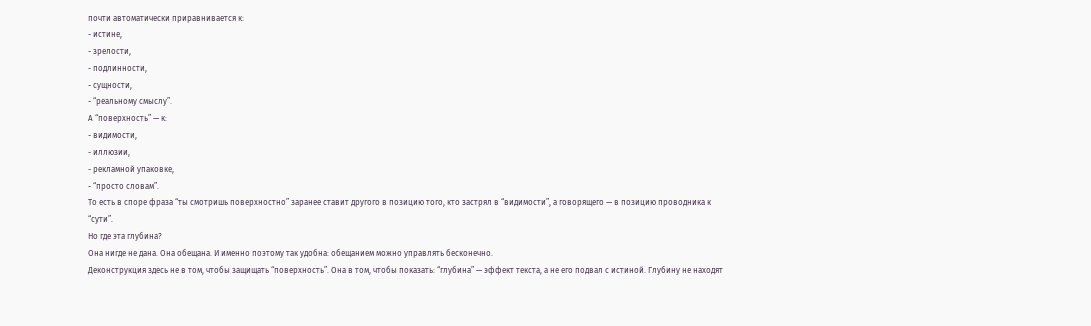почти автоматически приравнивается к:
- истине,
- зрелости,
- подлинности,
- сущности,
- “реальному смыслу”.
А “поверхность” — к:
- видимости,
- иллюзии,
- рекламной упаковке,
- “просто словам”.
То есть в споре фраза “ты смотришь поверхностно” заранее ставит другого в позицию того, кто застрял в “видимости”, а говорящего — в позицию проводника к “сути”.
Но где эта глубина?
Она нигде не дана. Она обещана. И именно поэтому так удобна: обещанием можно управлять бесконечно.
Деконструкция здесь не в том, чтобы защищать “поверхность”. Она в том, чтобы показать: “глубина” — эффект текста, а не его подвал с истиной. Глубину не находят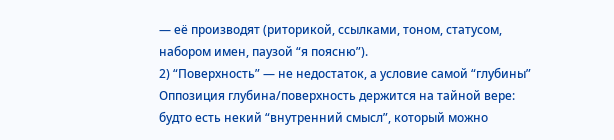— её производят (риторикой, ссылками, тоном, статусом, набором имен, паузой “я поясню”).
2) “Поверхность” — не недостаток, а условие самой “глубины”
Оппозиция глубина/поверхность держится на тайной вере: будто есть некий “внутренний смысл”, который можно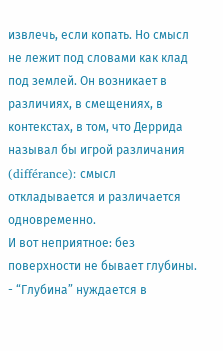извлечь, если копать. Но смысл не лежит под словами как клад под землей. Он возникает в различиях, в смещениях, в контекстах, в том, что Деррида называл бы игрой различания (différance): смысл откладывается и различается одновременно.
И вот неприятное: без поверхности не бывает глубины.
- “Глубина” нуждается в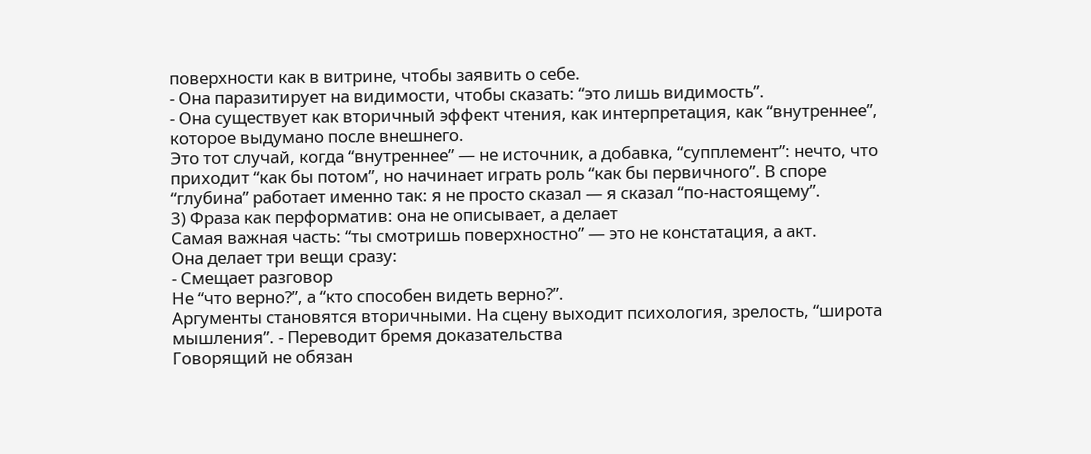поверхности как в витрине, чтобы заявить о себе.
- Она паразитирует на видимости, чтобы сказать: “это лишь видимость”.
- Она существует как вторичный эффект чтения, как интерпретация, как “внутреннее”, которое выдумано после внешнего.
Это тот случай, когда “внутреннее” — не источник, а добавка, “супплемент”: нечто, что приходит “как бы потом”, но начинает играть роль “как бы первичного”. В споре “глубина” работает именно так: я не просто сказал — я сказал “по-настоящему”.
3) Фраза как перформатив: она не описывает, а делает
Самая важная часть: “ты смотришь поверхностно” — это не констатация, а акт.
Она делает три вещи сразу:
- Смещает разговор
Не “что верно?”, а “кто способен видеть верно?”.
Аргументы становятся вторичными. На сцену выходит психология, зрелость, “широта мышления”. - Переводит бремя доказательства
Говорящий не обязан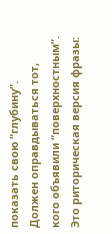показать свою “глубину”. Должен оправдываться тот, кого объявили “поверхностным”.
Это риторическая версия фразы: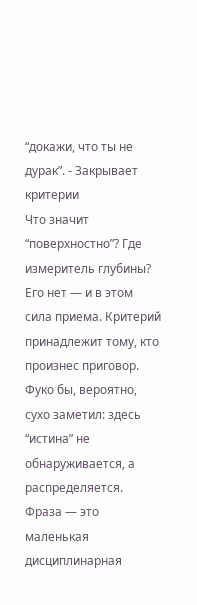“докажи, что ты не дурак”. - Закрывает критерии
Что значит “поверхностно”? Где измеритель глубины?
Его нет — и в этом сила приема. Критерий принадлежит тому, кто произнес приговор.
Фуко бы, вероятно, сухо заметил: здесь “истина” не обнаруживается, а распределяется. Фраза — это маленькая дисциплинарная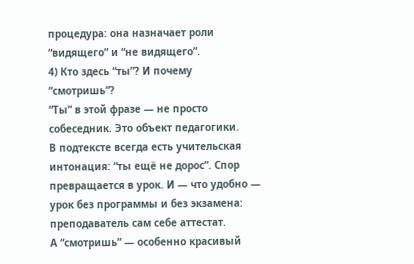процедура: она назначает роли “видящего” и “не видящего”.
4) Кто здесь “ты”? И почему “смотришь”?
“Ты” в этой фразе — не просто собеседник. Это объект педагогики.
В подтексте всегда есть учительская интонация: “ты ещё не дорос”. Спор превращается в урок. И — что удобно — урок без программы и без экзамена: преподаватель сам себе аттестат.
А “смотришь” — особенно красивый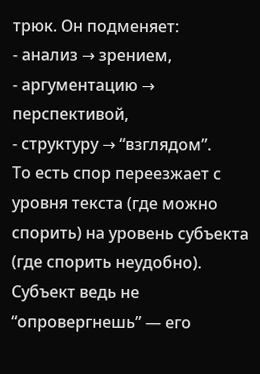трюк. Он подменяет:
- анализ → зрением,
- аргументацию → перспективой,
- структуру → “взглядом”.
То есть спор переезжает с уровня текста (где можно спорить) на уровень субъекта (где спорить неудобно). Субъект ведь не “опровергнешь” — его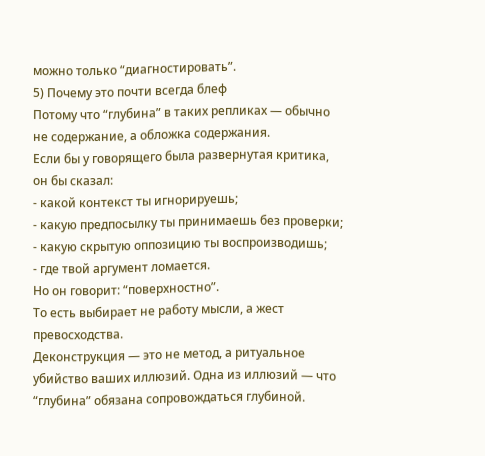можно только “диагностировать”.
5) Почему это почти всегда блеф
Потому что “глубина” в таких репликах — обычно не содержание, а обложка содержания.
Если бы у говорящего была развернутая критика, он бы сказал:
- какой контекст ты игнорируешь;
- какую предпосылку ты принимаешь без проверки;
- какую скрытую оппозицию ты воспроизводишь;
- где твой аргумент ломается.
Но он говорит: “поверхностно”.
То есть выбирает не работу мысли, а жест превосходства.
Деконструкция — это не метод, а ритуальное убийство ваших иллюзий. Одна из иллюзий — что “глубина” обязана сопровождаться глубиной.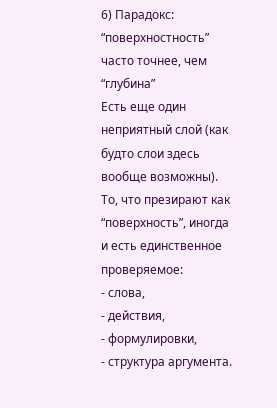6) Парадокс: “поверхностность” часто точнее, чем “глубина”
Есть еще один неприятный слой (как будто слои здесь вообще возможны).
То, что презирают как “поверхность”, иногда и есть единственное проверяемое:
- слова,
- действия,
- формулировки,
- структура аргумента.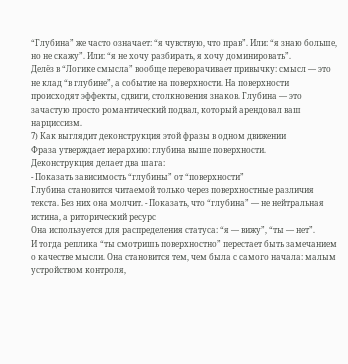“Глубина” же часто означает: “я чувствую, что прав”. Или: “я знаю больше, но не скажу”. Или: “я не хочу разбирать, я хочу доминировать”.
Делёз в “Логике смысла” вообще переворачивает привычку: смысл — это не клад “в глубине”, а событие на поверхности. На поверхности происходят эффекты, сдвиги, столкновения знаков. Глубина — это зачастую просто романтический подвал, который арендовал ваш нарциссизм.
7) Как выглядит деконструкция этой фразы в одном движении
Фраза утверждает иерархию: глубина выше поверхности.
Деконструкция делает два шага:
- Показать зависимость “глубины” от “поверхности”
Глубина становится читаемой только через поверхностные различия текста. Без них она молчит. - Показать, что “глубина” — не нейтральная истина, а риторический ресурс
Она используется для распределения статуса: “я — вижу”, “ты — нет”.
И тогда реплика “ты смотришь поверхностно” перестает быть замечанием о качестве мысли. Она становится тем, чем была с самого начала: малым устройством контроля,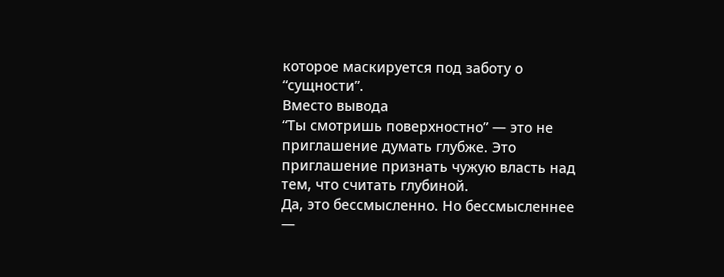которое маскируется под заботу о “сущности”.
Вместо вывода
“Ты смотришь поверхностно” — это не приглашение думать глубже. Это приглашение признать чужую власть над тем, что считать глубиной.
Да, это бессмысленно. Но бессмысленнее —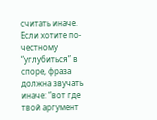считать иначе.
Если хотите по-честному “углубиться” в споре, фраза должна звучать иначе: “вот где твой аргумент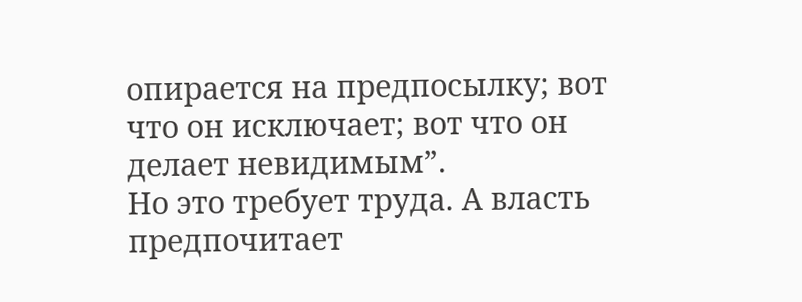опирается на предпосылку; вот что он исключает; вот что он делает невидимым”.
Но это требует труда. А власть предпочитает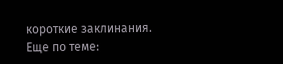короткие заклинания.
Еще по теме: